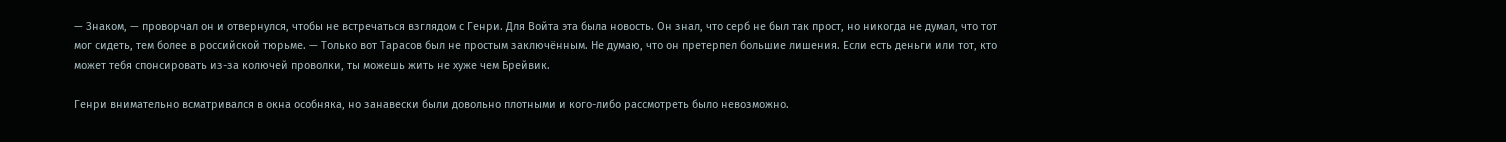— Знаком, — проворчал он и отвернулся, чтобы не встречаться взглядом с Генри. Для Войта эта была новость. Он знал, что серб не был так прост, но никогда не думал, что тот мог сидеть, тем более в российской тюрьме. — Только вот Тарасов был не простым заключённым. Не думаю, что он претерпел большие лишения. Если есть деньги или тот, кто может тебя спонсировать из-за колючей проволки, ты можешь жить не хуже чем Брейвик.

Генри внимательно всматривался в окна особняка, но занавески были довольно плотными и кого-либо рассмотреть было невозможно.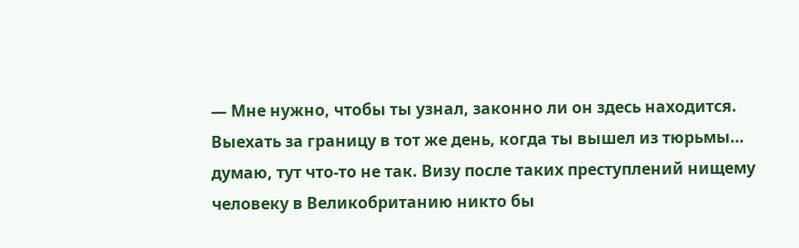— Мне нужно, чтобы ты узнал, законно ли он здесь находится. Выехать за границу в тот же день, когда ты вышел из тюрьмы… думаю, тут что-то не так. Визу после таких преступлений нищему человеку в Великобританию никто бы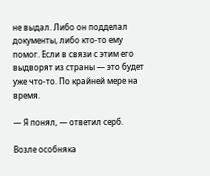не выдал. Либо он подделал документы, либо кто-то ему помог. Если в связи с этим его выдворят из страны — это будет уже что-то. По крайней мере на время.

— Я понял, — ответил серб.

Возле особняка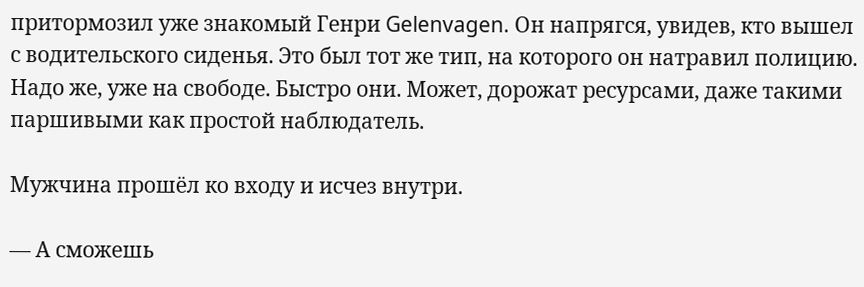притормозил уже знакомый Генри Gelenvagen. Он напрягся, увидев, кто вышел с водительского сиденья. Это был тот же тип, на которого он натравил полицию. Надо же, уже на свободе. Быстро они. Может, дорожат ресурсами, даже такими паршивыми как простой наблюдатель.

Мужчина прошёл ко входу и исчез внутри.

— А сможешь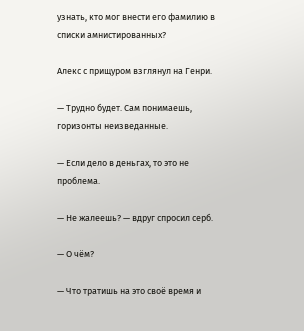узнать, кто мог внести его фамилию в списки амнистированных?

Алекс с прищуром взглянул на Генри.

— Трудно будет. Сам понимаешь, горизонты неизведанные.

— Если дело в деньгах, то это не проблема.

— Не жалеешь? — вдруг спросил серб.

— О чём?

— Что тратишь на это своё время и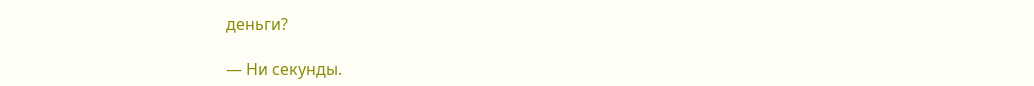деньги?

— Ни секунды.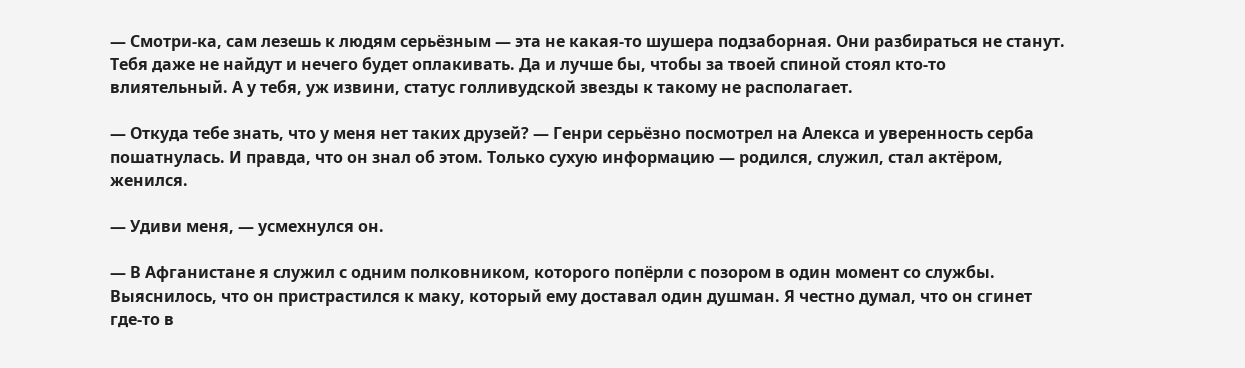— Смотри-ка, сам лезешь к людям серьёзным — эта не какая-то шушера подзаборная. Они разбираться не станут. Тебя даже не найдут и нечего будет оплакивать. Да и лучше бы, чтобы за твоей спиной стоял кто-то влиятельный. А у тебя, уж извини, статус голливудской звезды к такому не располагает.

— Откуда тебе знать, что у меня нет таких друзей? — Генри серьёзно посмотрел на Алекса и уверенность серба пошатнулась. И правда, что он знал об этом. Только сухую информацию — родился, служил, стал актёром, женился.

— Удиви меня, — усмехнулся он.

— В Афганистане я служил с одним полковником, которого попёрли с позором в один момент со службы. Выяснилось, что он пристрастился к маку, который ему доставал один душман. Я честно думал, что он сгинет где-то в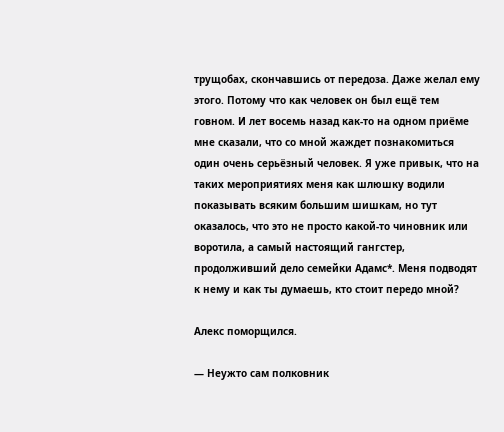трущобах, скончавшись от передоза. Даже желал ему этого. Потому что как человек он был ещё тем говном. И лет восемь назад как-то на одном приёме мне сказали, что со мной жаждет познакомиться один очень серьёзный человек. Я уже привык, что на таких мероприятиях меня как шлюшку водили показывать всяким большим шишкам, но тут оказалось, что это не просто какой-то чиновник или воротила, а самый настоящий гангстер, продолживший дело семейки Адамс*. Меня подводят к нему и как ты думаешь, кто стоит передо мной?

Алекс поморщился.

— Неужто сам полковник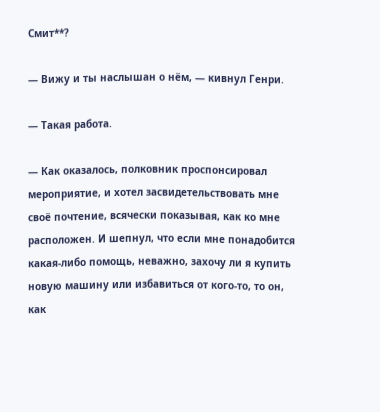Смит**?

— Вижу и ты наслышан о нём, — кивнул Генри.

— Такая работа.

— Как оказалось, полковник проспонсировал мероприятие, и хотел засвидетельствовать мне своё почтение, всячески показывая, как ко мне расположен. И шепнул, что если мне понадобится какая-либо помощь, неважно, захочу ли я купить новую машину или избавиться от кого-то, то он, как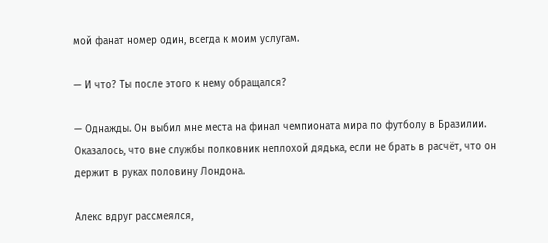мой фанат номер один, всегда к моим услугам.

— И что? Ты после этого к нему обращался?

— Однажды. Он выбил мне места на финал чемпионата мира по футболу в Бразилии. Оказалось, что вне службы полковник неплохой дядька, если не брать в расчёт, что он держит в руках половину Лондона.

Алекс вдруг рассмеялся,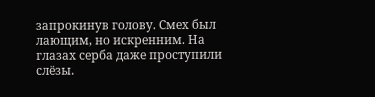запрокинув голову. Смех был лающим, но искренним. На глазах серба даже проступили слёзы.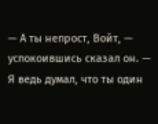— А ты непрост, Войт, — успокоившись сказал он. — Я ведь думал, что ты один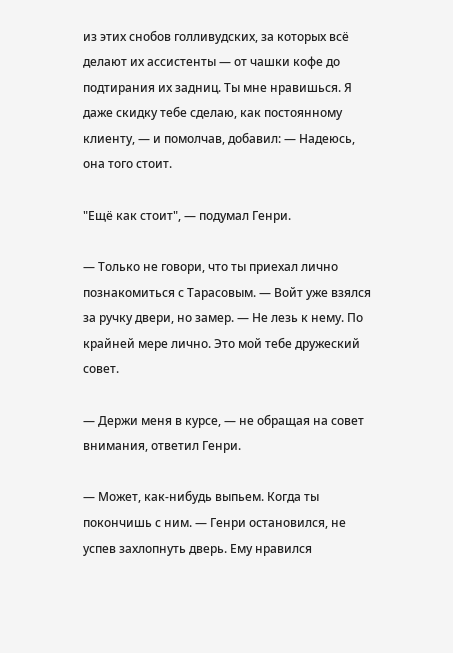из этих снобов голливудских, за которых всё делают их ассистенты — от чашки кофе до подтирания их задниц. Ты мне нравишься. Я даже скидку тебе сделаю, как постоянному клиенту, — и помолчав, добавил: — Надеюсь, она того стоит.

"Ещё как стоит", — подумал Генри.

— Только не говори, что ты приехал лично познакомиться с Тарасовым. — Войт уже взялся за ручку двери, но замер. — Не лезь к нему. По крайней мере лично. Это мой тебе дружеский совет.

— Держи меня в курсе, — не обращая на совет внимания, ответил Генри.

— Может, как-нибудь выпьем. Когда ты покончишь с ним. — Генри остановился, не успев захлопнуть дверь. Ему нравился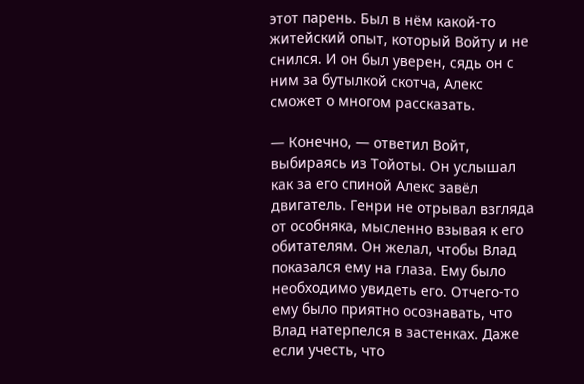этот парень. Был в нём какой-то житейский опыт, который Войту и не снился. И он был уверен, сядь он с ним за бутылкой скотча, Алекс сможет о многом рассказать.

— Конечно, — ответил Войт, выбираясь из Тойоты. Он услышал как за его спиной Алекс завёл двигатель. Генри не отрывал взгляда от особняка, мысленно взывая к его обитателям. Он желал, чтобы Влад показался ему на глаза. Ему было необходимо увидеть его. Отчего-то ему было приятно осознавать, что Влад натерпелся в застенках. Даже если учесть, что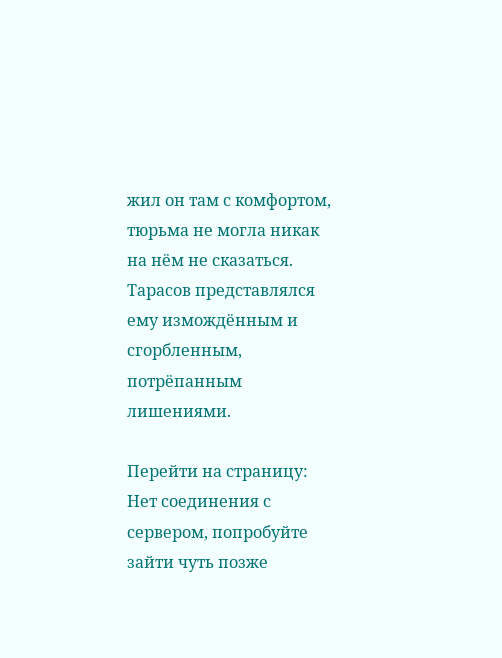жил он там с комфортом, тюрьма не могла никак на нём не сказаться. Тарасов представлялся ему измождённым и сгорбленным, потрёпанным лишениями.

Перейти на страницу:
Нет соединения с сервером, попробуйте зайти чуть позже